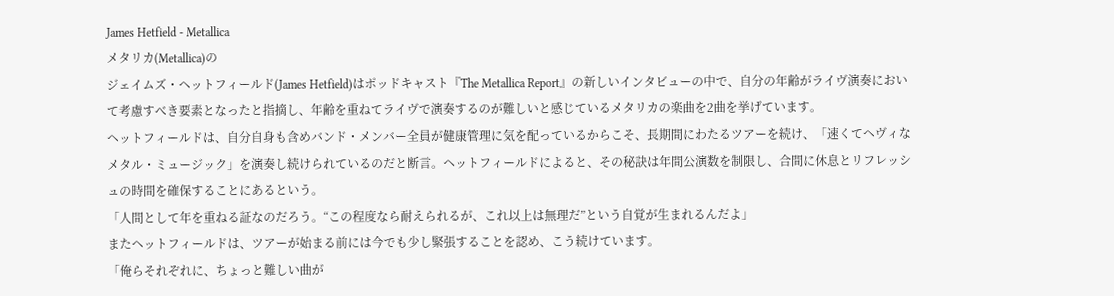James Hetfield - Metallica
メタリカ(Metallica)の
ジェイムズ・ヘットフィールド(James Hetfield)はポッドキャスト『The Metallica Report』の新しいインタビューの中で、自分の年齢がライヴ演奏において考慮すべき要素となったと指摘し、年齢を重ねてライヴで演奏するのが難しいと感じているメタリカの楽曲を2曲を挙げています。
ヘットフィールドは、自分自身も含めバンド・メンバー全員が健康管理に気を配っているからこそ、長期間にわたるツアーを続け、「速くてヘヴィなメタル・ミュージック」を演奏し続けられているのだと断言。ヘットフィールドによると、その秘訣は年間公演数を制限し、合間に休息とリフレッシュの時間を確保することにあるという。
「人間として年を重ねる証なのだろう。“この程度なら耐えられるが、これ以上は無理だ”という自覚が生まれるんだよ」
またヘットフィールドは、ツアーが始まる前には今でも少し緊張することを認め、こう続けています。
「俺らそれぞれに、ちょっと難しい曲が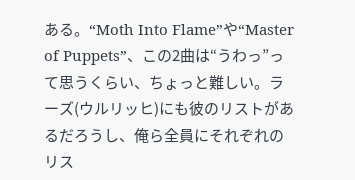ある。“Moth Into Flame”や“Master of Puppets”、この2曲は“うわっ”って思うくらい、ちょっと難しい。ラーズ(ウルリッヒ)にも彼のリストがあるだろうし、俺ら全員にそれぞれのリス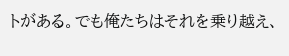トがある。でも俺たちはそれを乗り越え、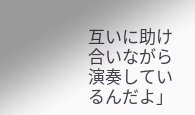互いに助け合いながら演奏しているんだよ」